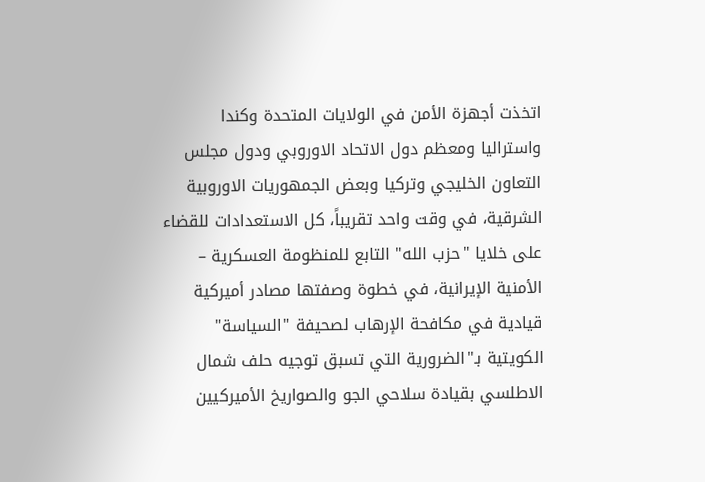اتخذت أجهزة الأمن في الولايات المتحدة وكندا واستراليا ومعظم دول الاتحاد الاوروبي ودول مجلس التعاون الخليجي وتركيا وبعض الجمهوريات الاوروبية الشرقية، في وقت واحد تقريباً، كل الاستعدادات للقضاء على خلايا "حزب الله" التابع للمنظومة العسكرية – الأمنية الإيرانية، في خطوة وصفتها مصادر أميركية قيادية في مكافحة الإرهاب لصحيفة "السياسة" الكويتية بـ"الضرورية التي تسبق توجيه حلف شمال الاطلسي بقيادة سلاحي الجو والصواريخ الأميركيين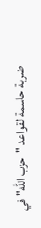ضربة حاسمة لقواعد "حزب الله" في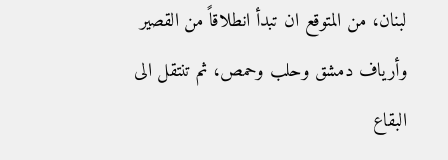لبنان، من المتوقع ان تبدأ انطلاقاً من القصير وأرياف دمشق وحلب وحمص، ثم تنتقل الى البقاع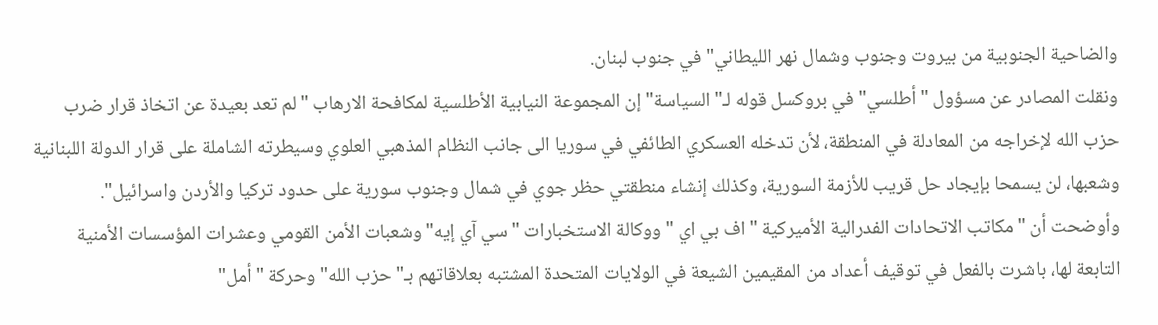والضاحية الجنوبية من بيروت وجنوب وشمال نهر الليطاني" في جنوب لبنان.
ونقلت المصادر عن مسؤول "أطلسي" في بروكسل قوله لـ"السياسة" إن المجموعة النيابية الأطلسية لمكافحة الارهاب "لم تعد بعيدة عن اتخاذ قرار ضرب حزب الله لإخراجه من المعادلة في المنطقة، لأن تدخله العسكري الطائفي في سوريا الى جانب النظام المذهبي العلوي وسيطرته الشاملة على قرار الدولة اللبنانية وشعبها، لن يسمحا بإيجاد حل قريب للأزمة السورية، وكذلك إنشاء منطقتي حظر جوي في شمال وجنوب سورية على حدود تركيا والأردن واسرائيل".
وأوضحت أن "مكاتب الاتحادات الفدرالية الأميركية "اف بي اي " ووكالة الاستخبارات "سي آي إيه" وشعبات الأمن القومي وعشرات المؤسسات الأمنية التابعة لها، باشرت بالفعل في توقيف أعداد من المقيمين الشيعة في الولايات المتحدة المشتبه بعلاقاتهم بـ"حزب الله" وحركة "أمل"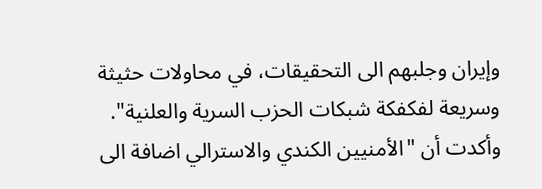وإيران وجلبهم الى التحقيقات، في محاولات حثيثة وسريعة لفكفكة شبكات الحزب السرية والعلنية".
وأكدت أن "الأمنيين الكندي والاسترالي اضافة الى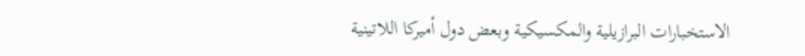الاستخبارات البرازيلية والمكسيكية وبعض دول أميركا اللاتينية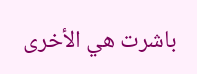باشرت هي الأخرى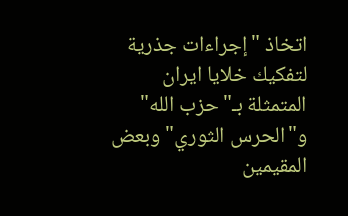اتخاذ "إجراءات جذرية لتفكيك خلايا ايران المتمثلة بـ"حزب الله" و"الحرس الثوري" وبعض المقيمين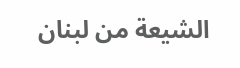الشيعة من لبنان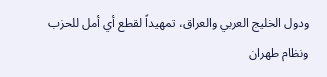ودول الخليج العربي والعراق، تمهيداً لقطع أي أمل للحزب ونظام طهران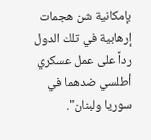بإمكانية شن هجمات إرهابية في تلك الدول رداً على عمل عسكري أطلسي ضدهما في سوريا ولبنان".